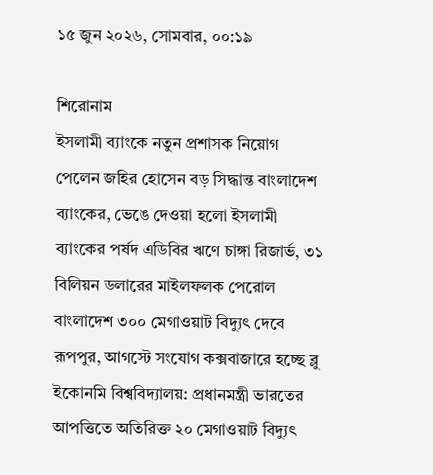১৫ জুন ২০২৬, সোমবার, ০০:১৯

শিরোনাম
ইসলামী ব্যাংকে নতুন প্রশাসক নিয়োগ পেলেন জহির হোসেন বড় সিদ্ধান্ত বাংলাদেশ ব্যাংকের, ভেঙে দেওয়া হলো ইসলামী ব্যাংকের পর্ষদ এডিবির ঋণে চাঙ্গা রিজার্ভ, ৩১ বিলিয়ন ডলারের মাইলফলক পেরোল বাংলাদেশ ৩০০ মেগাওয়াট বিদ্যুৎ দেবে রূপপুর, আগস্টে সংযোগ কক্সবাজারে হচ্ছে ব্লু ইকোনমি বিশ্ববিদ্যালয়: প্রধানমন্ত্রী ভারতের আপত্তিতে অতিরিক্ত ২০ মেগাওয়াট বিদ্যুৎ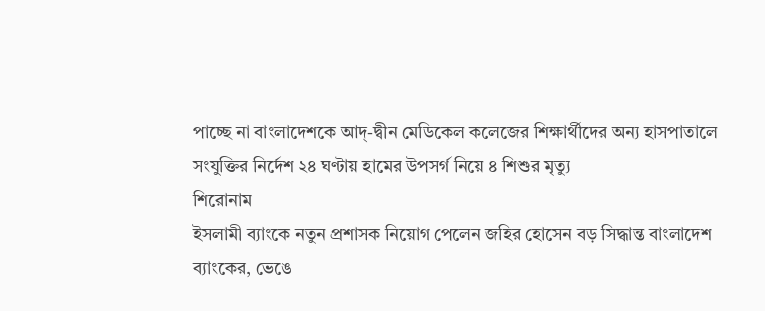পাচ্ছে না বাংলাদেশকে আদ্-দ্বীন মেডিকেল কলেজের শিক্ষার্থীদের অন্য হাসপাতালে সংযুক্তির নির্দেশ ২৪ ঘণ্টায় হামের উপসর্গ নিয়ে ৪ শিশুর মৃত্যু
শিরোনাম
ইসলামী ব্যাংকে নতুন প্রশাসক নিয়োগ পেলেন জহির হোসেন বড় সিদ্ধান্ত বাংলাদেশ ব্যাংকের, ভেঙে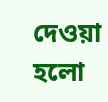দেওয়া হলো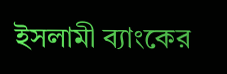ইসলামী ব্যাংকের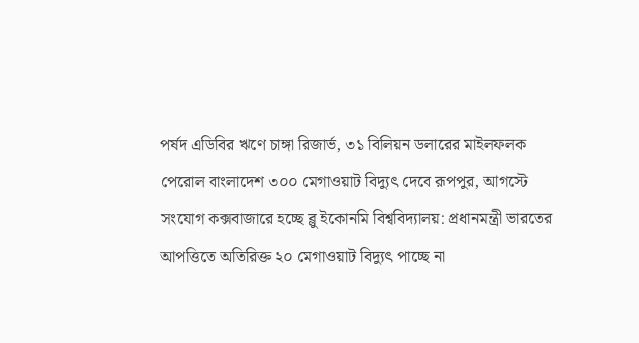পর্ষদ এডিবির ঋণে চাঙ্গা রিজার্ভ, ৩১ বিলিয়ন ডলারের মাইলফলক পেরোল বাংলাদেশ ৩০০ মেগাওয়াট বিদ্যুৎ দেবে রূপপুর, আগস্টে সংযোগ কক্সবাজারে হচ্ছে ব্লু ইকোনমি বিশ্ববিদ্যালয়: প্রধানমন্ত্রী ভারতের আপত্তিতে অতিরিক্ত ২০ মেগাওয়াট বিদ্যুৎ পাচ্ছে না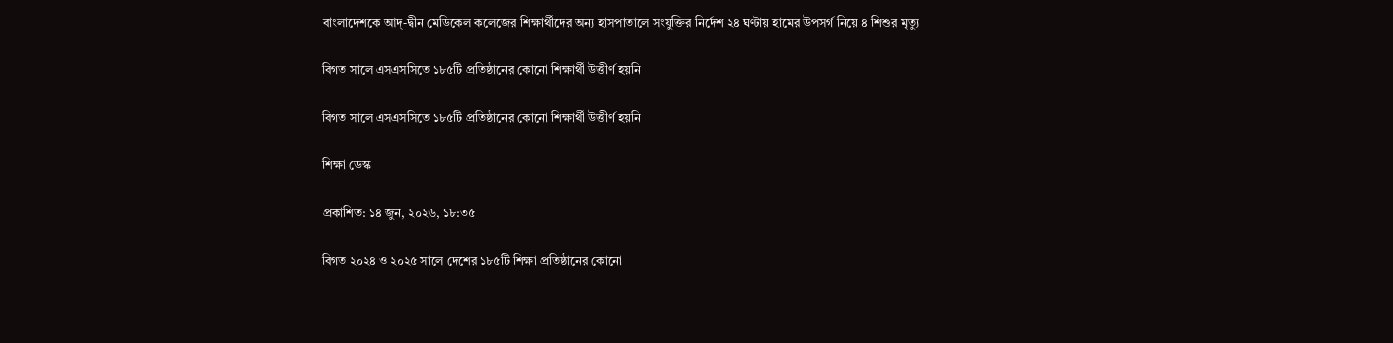বাংলাদেশকে আদ্-দ্বীন মেডিকেল কলেজের শিক্ষার্থীদের অন্য হাসপাতালে সংযুক্তির নির্দেশ ২৪ ঘণ্টায় হামের উপসর্গ নিয়ে ৪ শিশুর মৃত্যু

বিগত সালে এসএসসিতে ১৮৫টি প্রতিষ্ঠানের কোনো শিক্ষার্থী উত্তীর্ণ হয়নি

বিগত সালে এসএসসিতে ১৮৫টি প্রতিষ্ঠানের কোনো শিক্ষার্থী উত্তীর্ণ হয়নি

শিক্ষা ডেস্ক

প্রকাশিত: ১৪ জুন, ২০২৬, ১৮:৩৫

বিগত ২০২৪ ও ২০২৫ সালে দেশের ১৮৫টি শিক্ষা প্রতিষ্ঠানের কোনো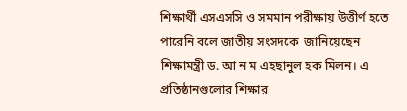শিক্ষার্থী এসএসসি ও সমমান পরীক্ষায় উত্তীর্ণ হতে পারেনি বলে জাতীয় সংসদকে  জানিয়েছেন শিক্ষামন্ত্রী ড. আ ন ম এহছানুল হক মিলন। এ প্রতিষ্ঠানগুলোর শিক্ষার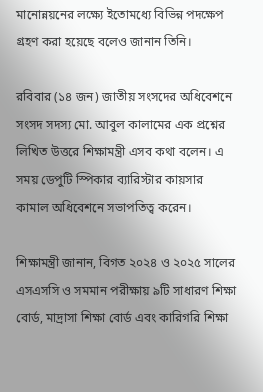মানোন্নয়নের লক্ষ্যে ইতোমধ্যে বিভিন্ন পদক্ষেপ গ্রহণ করা হয়েছে বলেও জানান তিনি।

রবিবার (১৪ জন) জাতীয় সংসদের অধিবেশনে সংসদ সদস্য মো. আবুল কালামের এক প্রশ্নের লিখিত উত্তরে শিক্ষামন্ত্রী এসব কথা বলেন। এ সময় ডেপুটি স্পিকার ব্যারিস্টার কায়সার কামাল অধিবেশনে সভাপতিত্ব করেন।

শিক্ষামন্ত্রী জানান, বিগত ২০২৪ ও ২০২৫ সালের এসএসসি ও সমমান পরীক্ষায় ৯টি সাধারণ শিক্ষা বোর্ড, মাদ্রাসা শিক্ষা বোর্ড এবং কারিগরি শিক্ষা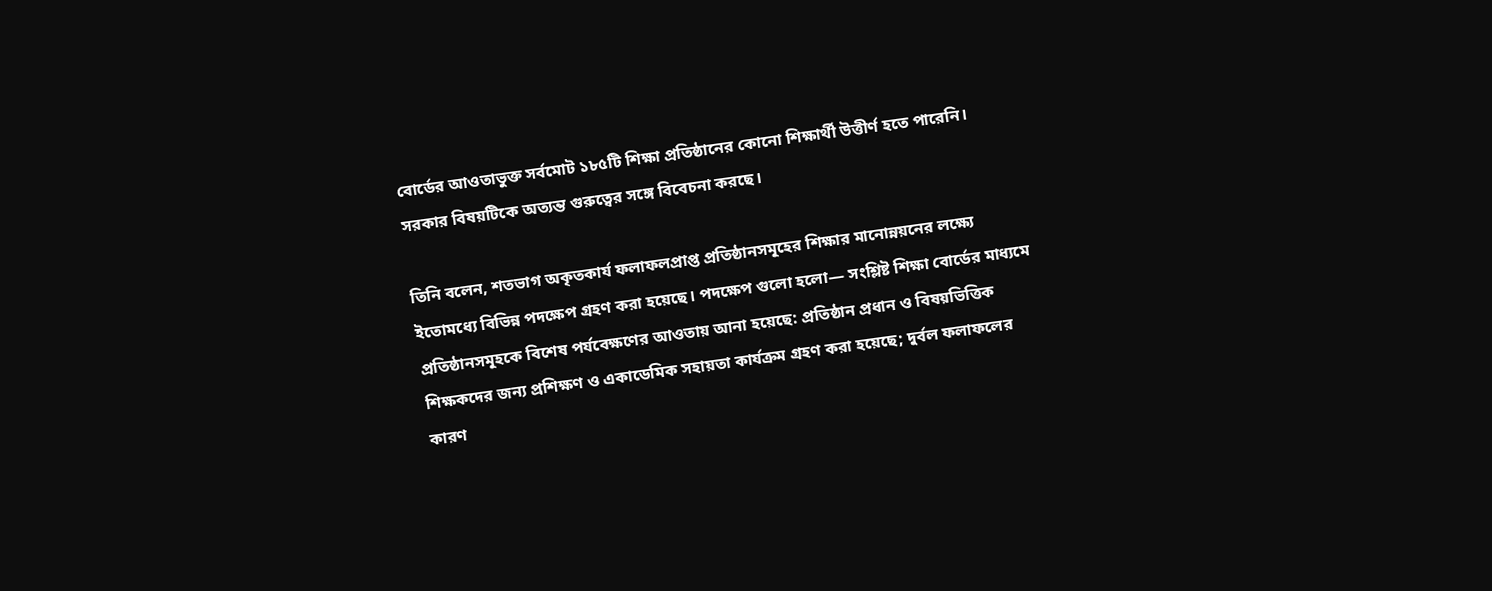বোর্ডের আওতাভুক্ত সর্বমোট ১৮৫টি শিক্ষা প্রতিষ্ঠানের কোনো শিক্ষার্থী উত্তীর্ণ হতে পারেনি। সরকার বিষয়টিকে অত্যন্ত গুরুত্বের সঙ্গে বিবেচনা করছে।

তিনি বলেন, শতভাগ অকৃতকার্য ফলাফলপ্রাপ্ত প্রতিষ্ঠানসমূহের শিক্ষার মানোন্নয়নের লক্ষ্যে ইতোমধ্যে বিভিন্ন পদক্ষেপ গ্রহণ করা হয়েছে। পদক্ষেপ গুলো হলো— সংশ্লিষ্ট শিক্ষা বোর্ডের মাধ্যমে প্রতিষ্ঠানসমূহকে বিশেষ পর্যবেক্ষণের আওতায় আনা হয়েছে: প্রতিষ্ঠান প্রধান ও বিষয়ভিত্তিক শিক্ষকদের জন্য প্রশিক্ষণ ও একাডেমিক সহায়তা কার্যক্রম গ্রহণ করা হয়েছে; দুর্বল ফলাফলের কারণ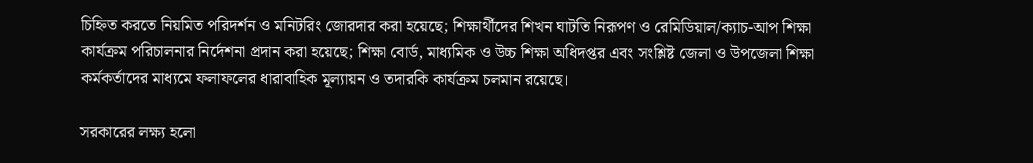চিহ্নিত করতে নিয়মিত পরিদর্শন ও মনিটরিং জোরদার করা হয়েছে; শিক্ষার্থীদের শিখন ঘাটতি নিরূপণ ও রেমিডিয়াল/ক্যাচ-আপ শিক্ষা কার্যক্রম পরিচালনার নির্দেশনা প্রদান করা হয়েছে; শিক্ষা বোর্ড, মাধ্যমিক ও উচ্চ শিক্ষা অধিদপ্তর এবং সংশ্লিষ্ট জেলা ও উপজেলা শিক্ষা কর্মকর্তাদের মাধ্যমে ফলাফলের ধারাবাহিক মূল্যায়ন ও তদারকি কার্যক্রম চলমান রয়েছে।

সরকারের লক্ষ্য হলো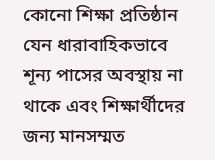কোনো শিক্ষা প্রতিষ্ঠান যেন ধারাবাহিকভাবে শূন্য পাসের অবস্থায় না থাকে এবং শিক্ষার্থীদের জন্য মানসম্মত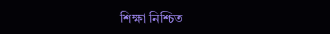শিক্ষা নিশ্চিত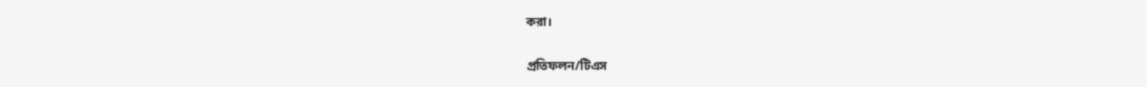করা।

প্রতিফলন/টিএস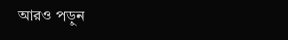আরও পড়ুন